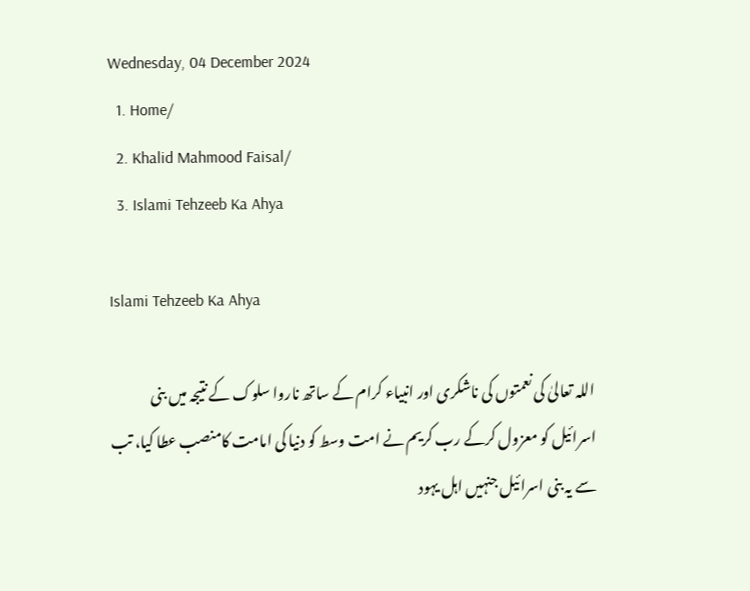Wednesday, 04 December 2024
  1. Home/
  2. Khalid Mahmood Faisal/
  3. Islami Tehzeeb Ka Ahya

Islami Tehzeeb Ka Ahya

اللہ تعالیٰ کی نعمتوں کی ناشکری اور انبیاء کرام کے ساتھ ناروا سلوک کے نتیجہ میں بنی اسرائیل کو معزول کرکے رب کریم نے امت وسط کو دنیا کی امامت کامنصب عطا کیا، تب سے یہ بنی اسرائیل جنہیں اہل یہود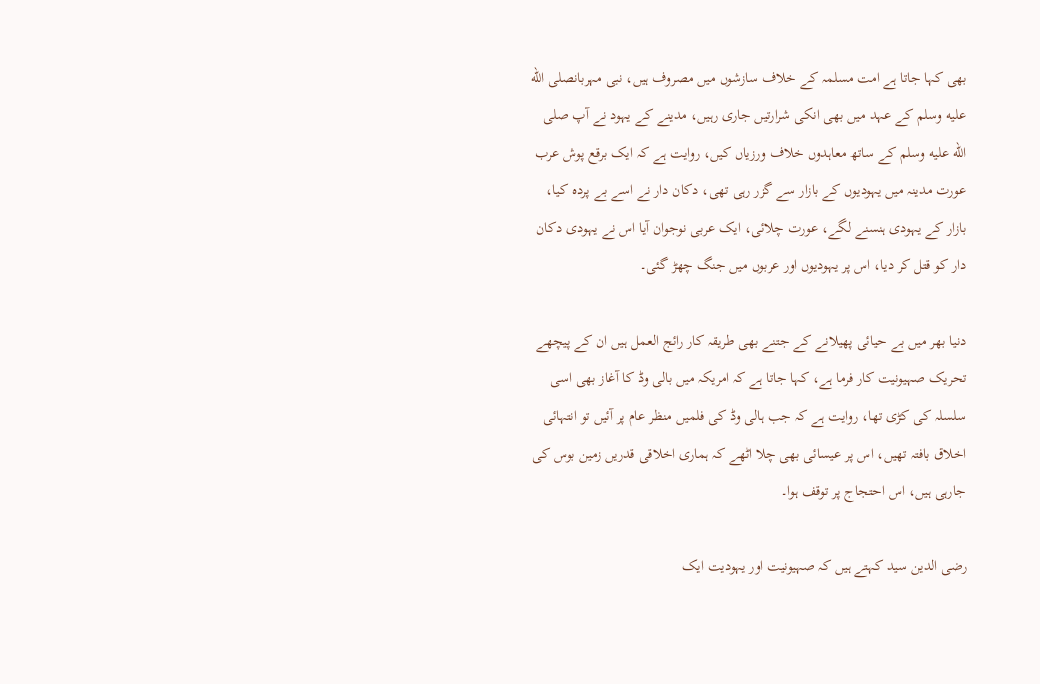بھی کہا جاتا ہے امت مسلمہ کے خلاف سازشوں میں مصروف ہیں، نبی مہربانصلى الله عليه وسلم کے عہد میں بھی انکی شرارتیں جاری رہیں، مدینے کے یہود نے آپ صلى الله عليه وسلم کے ساتھ معاہدوں خلاف ورزیاں کیں، روایت ہے کہ ایک برقع پوش عرب عورت مدینہ میں یہودیوں کے بازار سے گزر رہی تھی، دکان دار نے اسے بے پردہ کیا، بازار کے یہودی ہنسنے لگے، عورت چلائی، ایک عربی نوجوان آیا اس نے یہودی دکان دار کو قتل کر دیا، اس پر یہودیوں اور عربوں میں جنگ چھڑ گئی۔

دنیا بھر میں بے حیائی پھیلانے کے جتنے بھی طریقہ کار رائج العمل ہیں ان کے پیچھے تحریک صہیونیت کار فرما ہے، کہا جاتا ہے کہ امریکہ میں بالی وڈ کا آغاز بھی اسی سلسلہ کی کڑی تھا، روایت ہے کہ جب ہالی وڈ کی فلمیں منظر عام پر آئیں تو انتہائی اخلاق بافتہ تھیں، اس پر عیسائی بھی چلا اٹھے کہ ہماری اخلاقی قدریں زمین بوس کی جارہی ہیں، اس احتجاج پر توقف ہوا۔

رضی الدین سید کہتے ہیں کہ صہیونیت اور یہودیت ایک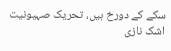سکے کے دورخ ہیں، تحریک صہیونیت اشک نازی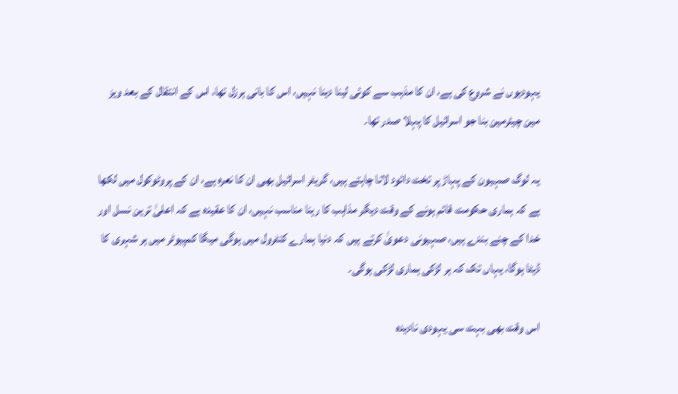یہودیوں نے شروع کی ہے، ان کا مذہب سے کوئی لینا دینا نہیں، اس کا بانی ہرزل تھا، اس کے انتقال کے بعد ویز مین چیئرمین بنا جو اسرائیل کا پہلا صدر تھا۔

یہ لوگ صہیون کے پہاڑ پر تخت دائود لانا چاہتے ہیں، گریٹر اسرائیل بھی ان کا نعرہ ہے، ان کے پروٹوکول میں لکھا ہے کہ ہماری حکومت قائم ہونے کے وقت دیگر مذاہب کا رہنا مناسب نہیں، ان کا عقیدہ ہے کہ اعلیٰ ترین نسل اور خدا کے چنے بندے ہیں، صہیونی دعویٰ کرتے ہیں کہ دنیا ہمارے کنٹرول میں ہوگی میگا کمپیوٹر میں ہر شہری کا ڈیٹا ہوگا، یہاں تک کہ ہر لڑکی ہماری لڑکی ہوگی۔

اس وقت بھی بہت سی یہودی نادیدہ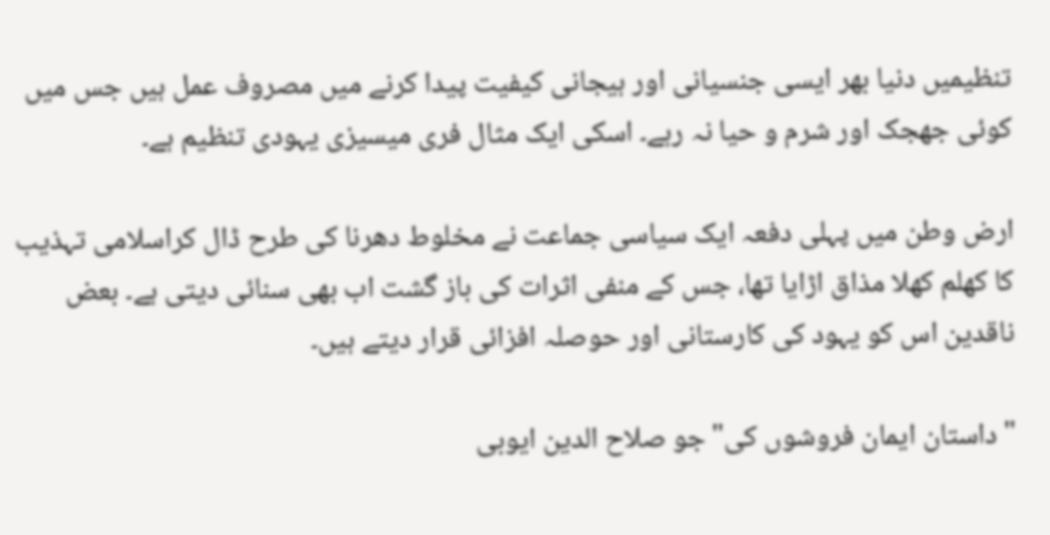تنظیمیں دنیا بھر ایسی جنسیانی اور ہیجانی کیفیت پیدا کرنے میں مصروف عمل ہیں جس میں کوئی جھجک اور شرم و حیا نہ رہے۔ اسکی ایک مثال فری میسیزی یہودی تنظیم ہے۔

ارض وطن میں پہلی دفعہ ایک سیاسی جماعت نے مخلوط دھرنا کی طرح ڈال کراسلامی تہذیب کا کھلم کھلا مذاق اڑایا تھا، جس کے منفی اثرات کی باز گشت اب بھی سنائی دیتی ہے۔ بعض ناقدین اس کو یہود کی کارستانی اور حوصلہ افزائی قرار دیتے ہیں۔

"داستان ایمان فروشوں کی" جو صلاح الدین ایوبی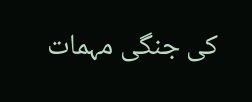کی جنگی مہمات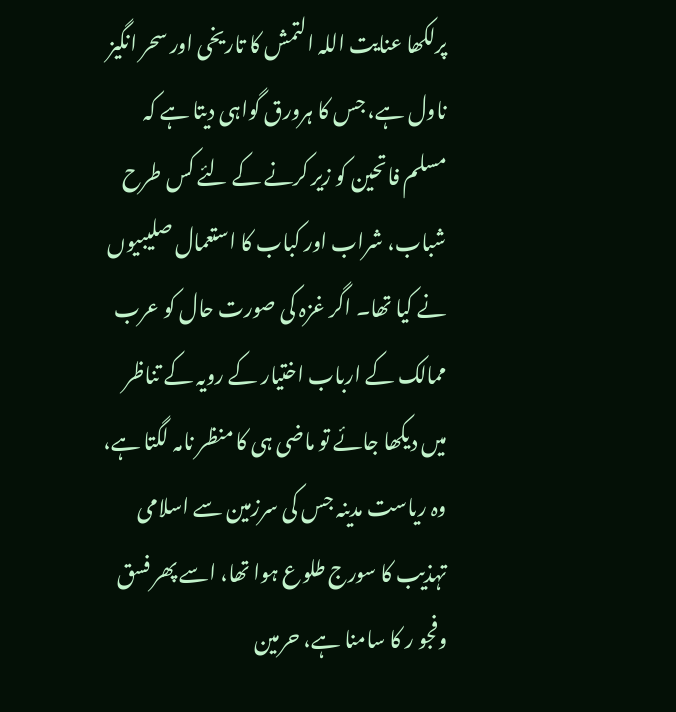پرلکھا عنایت اللہ التمش کا تاریخی اور سحر انگیز ناول ہے، جس کا ہرورق گواہی دیتا ہے کہ مسلم فاتحین کو زیر کرنے کے لئے کس طرح شباب، شراب اور کباب کا استعمال صلیبیوں نے کیا تھا۔ اگر غزہ کی صورت حال کو عرب ممالک کے ارباب اختیار کے رویہ کے تناظر میں دیکھا جائے تو ماضی ہی کا منظر نامہ لگتا ہے، وہ ریاست مدینہ جس کی سرزمین سے اسلامی تہذیب کا سورج طلوع ہوا تھا، اسے پھر فسق وفجو ر کا سامنا ہے، حرمین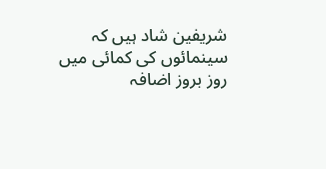شریفین شاد ہیں کہ سینمائوں کی کمائی میں روز بروز اضافہ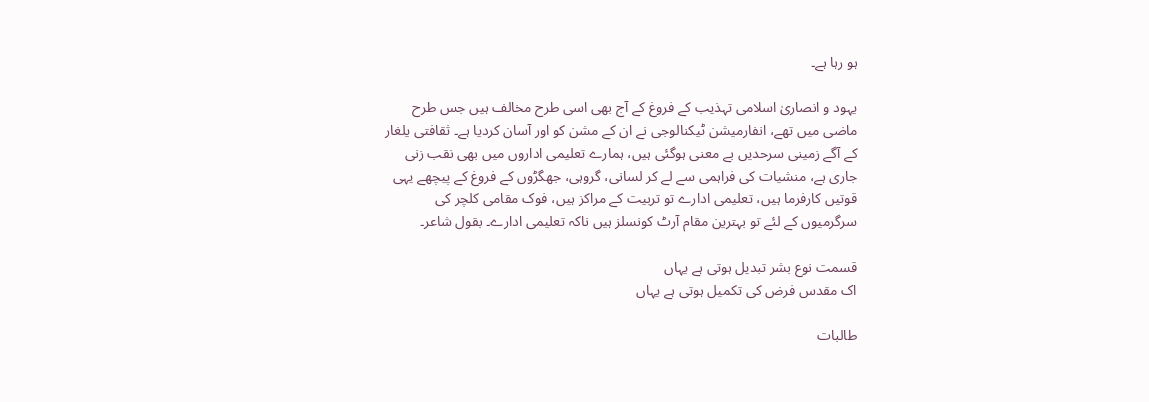ہو رہا ہے۔

یہود و انصاریٰ اسلامی تہذیب کے فروغ کے آج بھی اسی طرح مخالف ہیں جس طرح ماضی میں تھے، انفارمیشن ٹیکنالوجی نے ان کے مشن کو اور آسان کردیا ہے۔ ثقافتی یلغار کے آگے زمینی سرحدیں بے معنی ہوگئی ہیں، ہمارے تعلیمی اداروں میں بھی نقب زنی جاری ہے، منشیات کی فراہمی سے لے کر لسانی، گروہی، جھگڑوں کے فروغ کے پیچھے یہی قوتیں کارفرما ہیں، تعلیمی ادارے تو تربیت کے مراکز ہیں، فوک مقامی کلچر کی سرگرمیوں کے لئے تو بہترین مقام آرٹ کونسلز ہیں ناکہ تعلیمی ادارے۔ بقول شاعر۔

قسمت نوع بشر تبدیل ہوتی ہے یہاں
اک مقدس فرض کی تکمیل ہوتی ہے یہاں

طالبات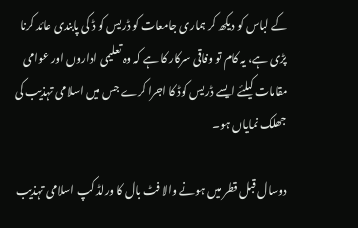کے لباس کو دیکھ کر ہماری جامعات کو ڈریس کو ڈ کی پابندی عائد کرنا پڑی ہے، یہ کام تو وفاقی سرکار کا ہے کہ وہ تعلیمی اداروں اور عوامی مقامات کیلئے ایسے ڈریس کوڈ کا اجرا کرے جس میں اسلامی تہذیب کی جھلک نمایاں ہو۔

دوسال قبل قطر میں ہونے والا فٹ بال کا ورلڈ کپ اسلامی تہذیب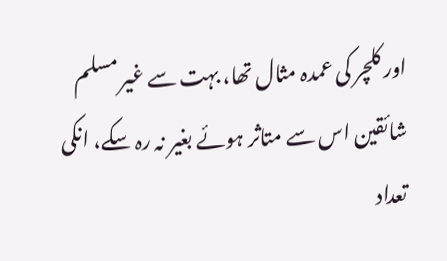اور کلچر کی عمدہ مثال تھا، بہت سے غیر مسلم شائقین اس سے متاثر ہوئے بغیر نہ رہ سکے، انکی تعداد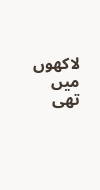لاکھوں میں تھی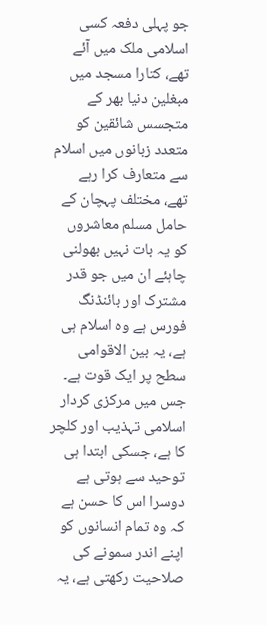جو پہلی دفعہ کسی اسلامی ملک میں آئے تھے، کتارا مسجد میں مبغلین دنیا بھر کے متجسس شائقین کو متعدد زبانوں میں اسلام سے متعارف کرا رہے تھے، مختلف پہچان کے حامل مسلم معاشروں کو یہ بات نہیں بھولنی چاہئے ان میں جو قدر مشترک اور بائنڈنگ فورس ہے وہ اسلام ہی ہے، یہ بین الاقوامی سطح پر ایک قوت ہے۔ جس میں مرکزی کردار اسلامی تہذیب اور کلچر کا ہے، جسکی ابتدا ہی توحید سے ہوتی ہے دوسرا اس کا حسن ہے کہ وہ تمام انسانوں کو اپنے اندر سمونے کی صلاحیت رکھتی ہے، یہ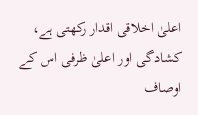اعلیٰ اخلاقی اقدار رکھتی ہے، کشادگی اور اعلیٰ ظرفی اس کے اوصاف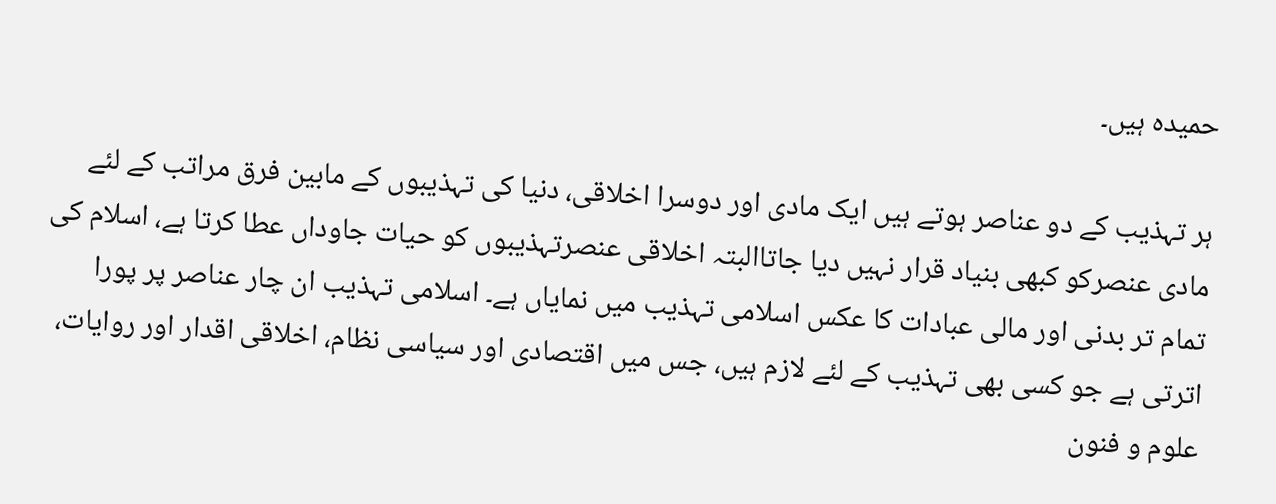حمیدہ ہیں۔

ہر تہذیب کے دو عناصر ہوتے ہیں ایک مادی اور دوسرا اخلاقی، دنیا کی تہذیبوں کے مابین فرق مراتب کے لئے مادی عنصرکو کبھی بنیاد قرار نہیں دیا جاتاالبتہ اخلاقی عنصرتہذیبوں کو حیات جاوداں عطا کرتا ہے، اسلام کی تمام تر بدنی اور مالی عبادات کا عکس اسلامی تہذیب میں نمایاں ہے۔ اسلامی تہذیب ان چار عناصر پر پورا اترتی ہے جو کسی بھی تہذیب کے لئے لازم ہیں، جس میں اقتصادی اور سیاسی نظام، اخلاقی اقدار اور روایات، علوم و فنون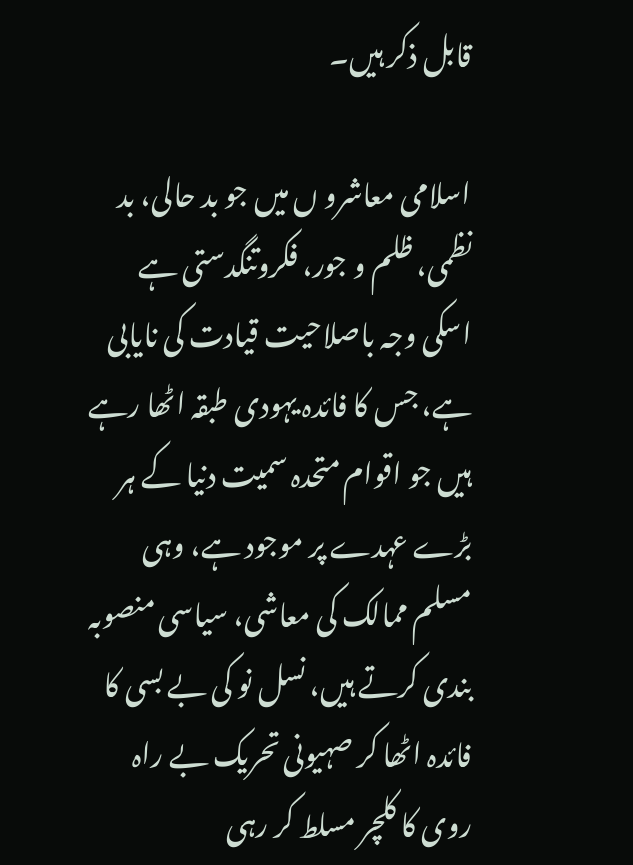قابل ذکر ہیں۔

اسلامی معاشرو ں میں جو بد حالی، بد نظمی، ظلم و جور، فکروتنگدستی ہے اسکی وجہ باصلاحیت قیادت کی نایابی ہے، جس کا فائدہ یہودی طبقہ اٹھا رہے ہیں جو اقوام متحدہ سمیت دنیا کے ہر بڑے عہدے پر موجود ہے، وہی مسلم ممالک کی معاشی، سیاسی منصوبہ بندی کرتے ہیں، نسل نو کی بے بسی کا فائدہ اٹھا کر صہیونی تحریک بے راہ روی کا کلچر مسلط کر رہی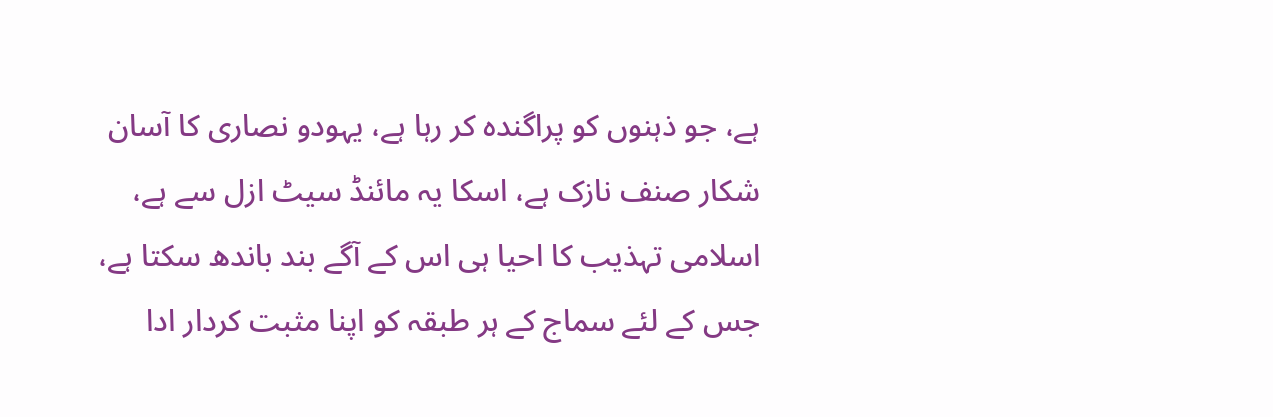ہے، جو ذہنوں کو پراگندہ کر رہا ہے، یہودو نصاری کا آسان شکار صنف نازک ہے، اسکا یہ مائنڈ سیٹ ازل سے ہے، اسلامی تہذیب کا احیا ہی اس کے آگے بند باندھ سکتا ہے، جس کے لئے سماج کے ہر طبقہ کو اپنا مثبت کردار ادا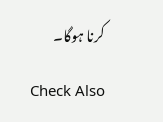کرنا ہوگا۔

Check Also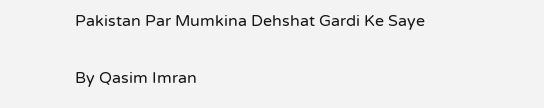Pakistan Par Mumkina Dehshat Gardi Ke Saye

By Qasim Imran